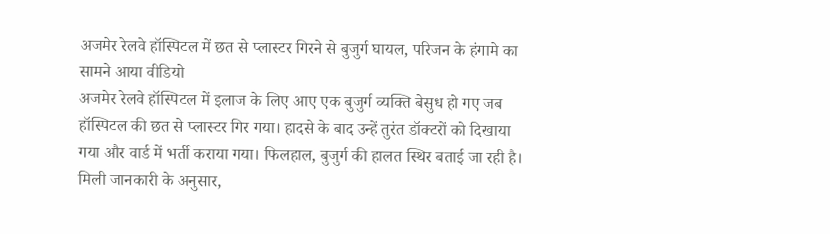अजमेर रेलवे हॉस्पिटल में छत से प्लास्टर गिरने से बुजुर्ग घायल, परिजन के हंगामे का सामने आया वीडियो
अजमेर रेलवे हॉस्पिटल में इलाज के लिए आए एक बुजुर्ग व्यक्ति बेसुध हो गए जब हॉस्पिटल की छत से प्लास्टर गिर गया। हादसे के बाद उन्हें तुरंत डॉक्टरों को दिखाया गया और वार्ड में भर्ती कराया गया। फिलहाल, बुजुर्ग की हालत स्थिर बताई जा रही है।
मिली जानकारी के अनुसार,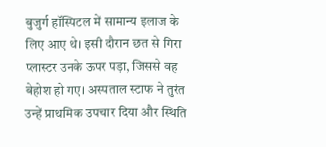बुजुर्ग हॉस्पिटल में सामान्य इलाज के लिए आए थे। इसी दौरान छत से गिरा प्लास्टर उनके ऊपर पड़ा, जिससे वह बेहोश हो गए। अस्पताल स्टाफ ने तुरंत उन्हें प्राथमिक उपचार दिया और स्थिति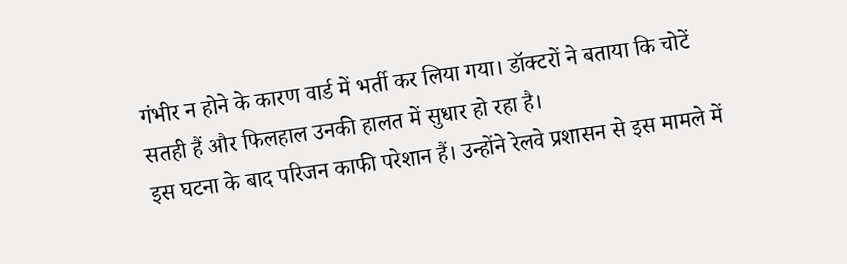गंभीर न होने के कारण वार्ड में भर्ती कर लिया गया। डॉक्टरों ने बताया कि चोटें सतही हैं और फिलहाल उनकी हालत में सुधार हो रहा है।
इस घटना के बाद परिजन काफी परेशान हैं। उन्होंने रेलवे प्रशासन से इस मामले में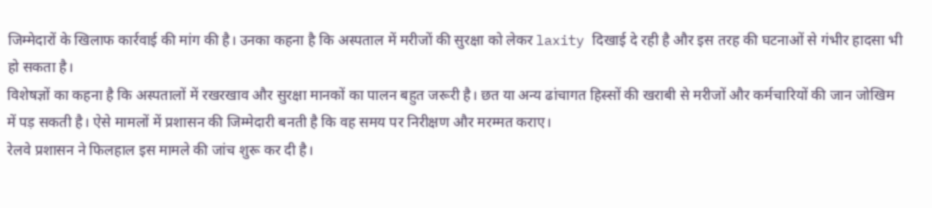जिम्मेदारों के खिलाफ कार्रवाई की मांग की है। उनका कहना है कि अस्पताल में मरीजों की सुरक्षा को लेकर laxity दिखाई दे रही है और इस तरह की घटनाओं से गंभीर हादसा भी हो सकता है।
विशेषज्ञों का कहना है कि अस्पतालों में रखरखाव और सुरक्षा मानकों का पालन बहुत जरूरी है। छत या अन्य ढांचागत हिस्सों की खराबी से मरीजों और कर्मचारियों की जान जोखिम में पड़ सकती है। ऐसे मामलों में प्रशासन की जिम्मेदारी बनती है कि वह समय पर निरीक्षण और मरम्मत कराए।
रेलवे प्रशासन ने फिलहाल इस मामले की जांच शुरू कर दी है।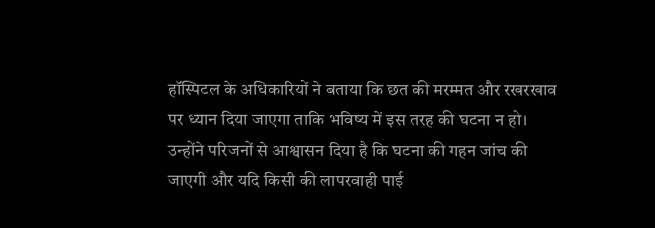हॉस्पिटल के अधिकारियों ने बताया कि छत की मरम्मत और रखरखाव पर ध्यान दिया जाएगा ताकि भविष्य में इस तरह की घटना न हो। उन्होंने परिजनों से आश्वासन दिया है कि घटना की गहन जांच की जाएगी और यदि किसी की लापरवाही पाई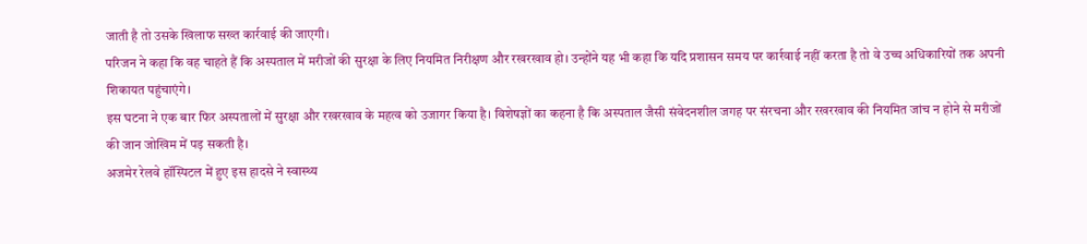जाती है तो उसके खिलाफ सख्त कार्रवाई की जाएगी।
परिजन ने कहा कि वह चाहते हैं कि अस्पताल में मरीजों की सुरक्षा के लिए नियमित निरीक्षण और रखरखाव हो। उन्होंने यह भी कहा कि यदि प्रशासन समय पर कार्रवाई नहीं करता है तो वे उच्च अधिकारियों तक अपनी शिकायत पहुंचाएंगे।
इस घटना ने एक बार फिर अस्पतालों में सुरक्षा और रखरखाव के महत्व को उजागर किया है। विशेषज्ञों का कहना है कि अस्पताल जैसी संवेदनशील जगह पर संरचना और रखरखाव की नियमित जांच न होने से मरीजों की जान जोखिम में पड़ सकती है।
अजमेर रेलवे हॉस्पिटल में हुए इस हादसे ने स्वास्थ्य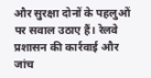और सुरक्षा दोनों के पहलुओं पर सवाल उठाए हैं। रेलवे प्रशासन की कार्रवाई और जांच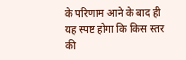के परिणाम आने के बाद ही यह स्पष्ट होगा कि किस स्तर की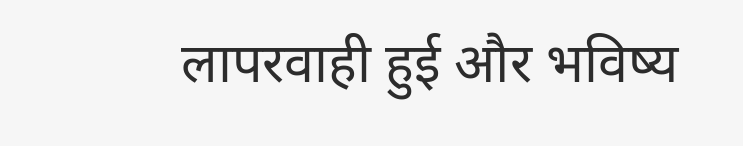लापरवाही हुई और भविष्य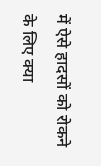में ऐसे हादसों को रोकने के लिए क्या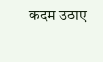कदम उठाए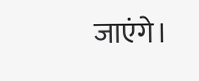जाएंगे।